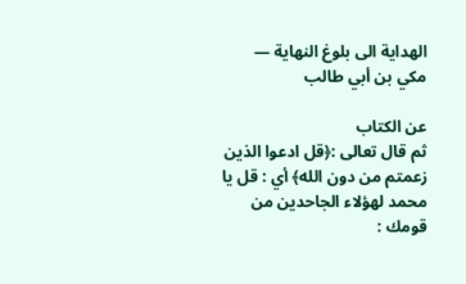الهداية الى بلوغ النهاية — مكي بن أبي طالب

عن الكتاب
ثم قال تعالى :﴿قل ادعوا الذين زعمتم من دون الله﴾ أي : قل يا محمد لهؤلاء الجاحدين من قومك :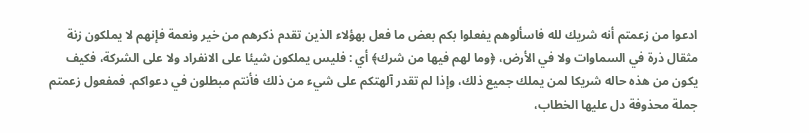ادعوا من زعمتم أنه شريك لله فاسألوهم يفعلوا بكم بعض ما فعل بهؤلاء الذين تقدم ذكرهم من خير ونعمة فإنهم لا يملكون زنة مثقال ذرة في السماوات ولا في الأرض، ﴿وما لهم فيها من شرك﴾ أي : فليس يملكون شيئا على الانفراد ولا على الشركة، فكيف يكون من هذه حاله شريكا لمن يملك جميع ذلك، وإذا لم تقدر آلهتكم على شيء من ذلك فأنتم مبطلون في دعواكم. فمفعول زعمتم جملة محذوفة دل عليها الخطاب،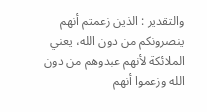والتقدير : الذين زعمتم أنهم ينصرونكم من دون الله، يعني الملائكة لأنهم عبدوهم من دون الله وزعموا أنهم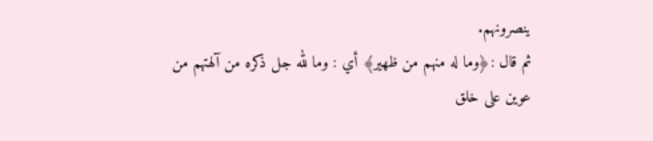ينصرونهم.
ثم قال :﴿وما له منهم من ظهير﴾ أي : وما لله جل ذكره من آلهتهم من عوين على خلق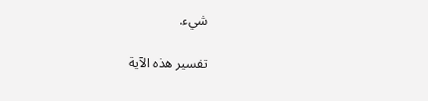شيء.

تفسير هذه الآية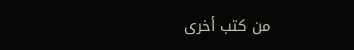من كتب أخرى